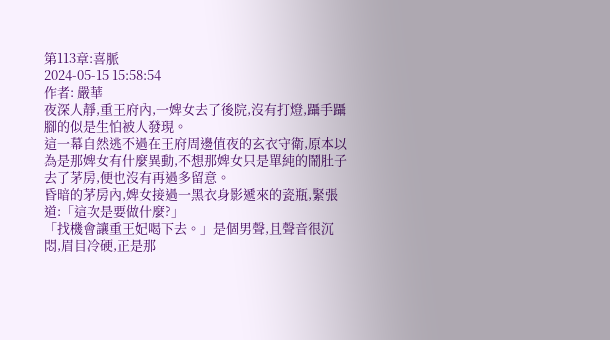第113章:喜脈
2024-05-15 15:58:54
作者: 嚴華
夜深人靜,重王府內,一婢女去了後院,沒有打燈,躡手躡腳的似是生怕被人發現。
這一幕自然逃不過在王府周邊值夜的玄衣守衛,原本以為是那婢女有什麼異動,不想那婢女只是單純的鬧肚子去了茅房,便也沒有再過多留意。
昏暗的茅房內,婢女接過一黑衣身影遞來的瓷瓶,緊張道:「這次是要做什麼?」
「找機會讓重王妃喝下去。」是個男聲,且聲音很沉悶,眉目冷硬,正是那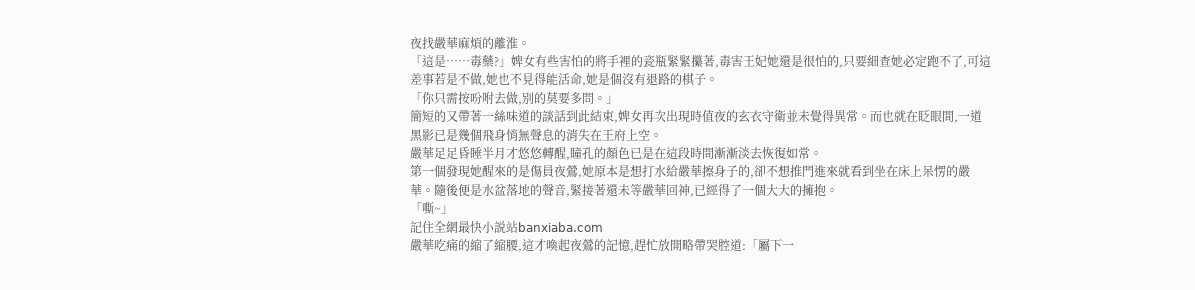夜找嚴華麻煩的離淮。
「這是……毒藥?」婢女有些害怕的將手裡的瓷瓶緊緊攥著,毒害王妃她還是很怕的,只要細查她必定跑不了,可這差事若是不做,她也不見得能活命,她是個沒有退路的棋子。
「你只需按吩咐去做,別的莫要多問。」
簡短的又帶著一絲味道的談話到此結束,婢女再次出現時值夜的玄衣守衛並未覺得異常。而也就在眨眼間,一道黑影已是幾個飛身悄無聲息的消失在王府上空。
嚴華足足昏睡半月才悠悠轉醒,瞳孔的顏色已是在這段時間漸漸淡去恢復如常。
第一個發現她醒來的是傷員夜鶯,她原本是想打水給嚴華擦身子的,卻不想推門進來就看到坐在床上呆愣的嚴華。隨後便是水盆落地的聲音,緊接著還未等嚴華回神,已經得了一個大大的擁抱。
「嘶~」
記住全網最快小説站𝖻𝖺𝗇𝗑𝗂𝖺𝖻𝖺.𝖼𝗈𝗆
嚴華吃痛的縮了縮腰,這才喚起夜鶯的記憶,趕忙放開略帶哭腔道:「屬下一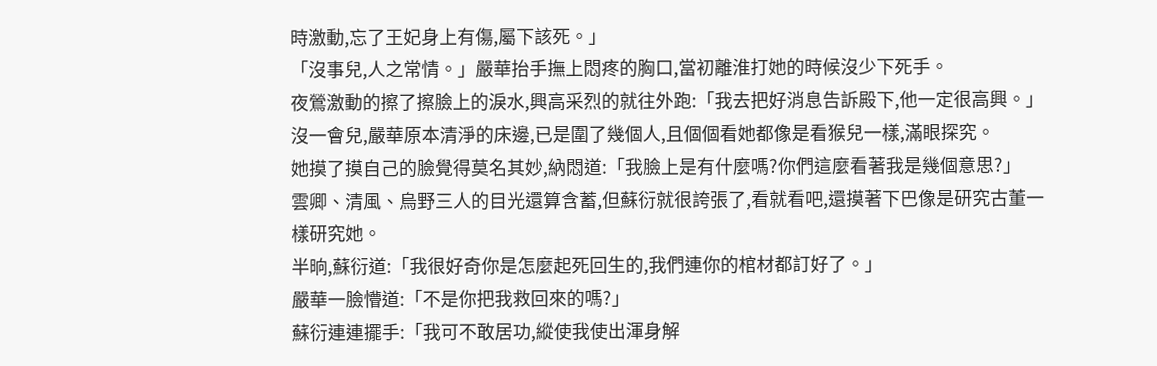時激動,忘了王妃身上有傷,屬下該死。」
「沒事兒,人之常情。」嚴華抬手撫上悶疼的胸口,當初離淮打她的時候沒少下死手。
夜鶯激動的擦了擦臉上的淚水,興高采烈的就往外跑:「我去把好消息告訴殿下,他一定很高興。」
沒一會兒,嚴華原本清淨的床邊,已是圍了幾個人,且個個看她都像是看猴兒一樣,滿眼探究。
她摸了摸自己的臉覺得莫名其妙,納悶道:「我臉上是有什麼嗎?你們這麼看著我是幾個意思?」
雲卿、清風、烏野三人的目光還算含蓄,但蘇衍就很誇張了,看就看吧,還摸著下巴像是研究古董一樣研究她。
半晌,蘇衍道:「我很好奇你是怎麼起死回生的,我們連你的棺材都訂好了。」
嚴華一臉懵道:「不是你把我救回來的嗎?」
蘇衍連連擺手:「我可不敢居功,縱使我使出渾身解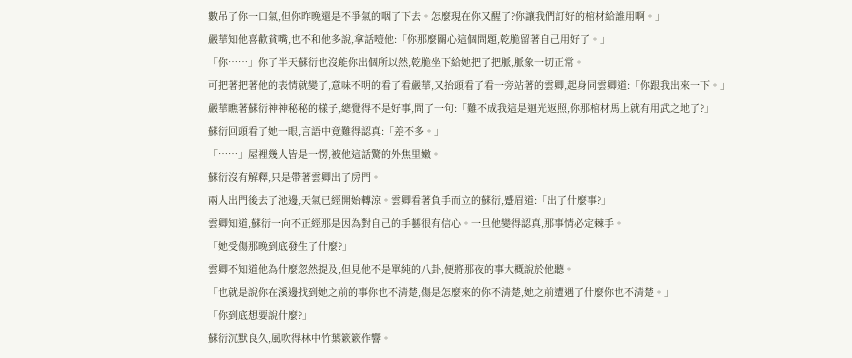數吊了你一口氣,但你昨晚還是不爭氣的咽了下去。怎麼現在你又醒了?你讓我們訂好的棺材給誰用啊。」
嚴華知他喜歡貧嘴,也不和他多說,拿話噎他:「你那麼關心這個問題,乾脆留著自己用好了。」
「你……」你了半天蘇衍也沒能你出個所以然,乾脆坐下給她把了把脈,脈象一切正常。
可把著把著他的表情就變了,意味不明的看了看嚴華,又抬頭看了看一旁站著的雲卿,起身同雲卿道:「你跟我出來一下。」
嚴華瞧著蘇衍神神秘秘的樣子,總覺得不是好事,問了一句:「難不成我這是迴光返照,你那棺材馬上就有用武之地了?」
蘇衍回頭看了她一眼,言語中竟難得認真:「差不多。」
「……」屋裡幾人皆是一愣,被他這話驚的外焦里嫩。
蘇衍沒有解釋,只是帶著雲卿出了房門。
兩人出門後去了池邊,天氣已經開始轉涼。雲卿看著負手而立的蘇衍,蹙眉道:「出了什麼事?」
雲卿知道,蘇衍一向不正經那是因為對自己的手藝很有信心。一旦他變得認真,那事情必定棘手。
「她受傷那晚到底發生了什麼?」
雲卿不知道他為什麼忽然提及,但見他不是單純的八卦,便將那夜的事大概說於他聽。
「也就是說你在溪邊找到她之前的事你也不清楚,傷是怎麼來的你不清楚,她之前遭遇了什麼你也不清楚。」
「你到底想要說什麼?」
蘇衍沉默良久,風吹得林中竹葉簌簌作響。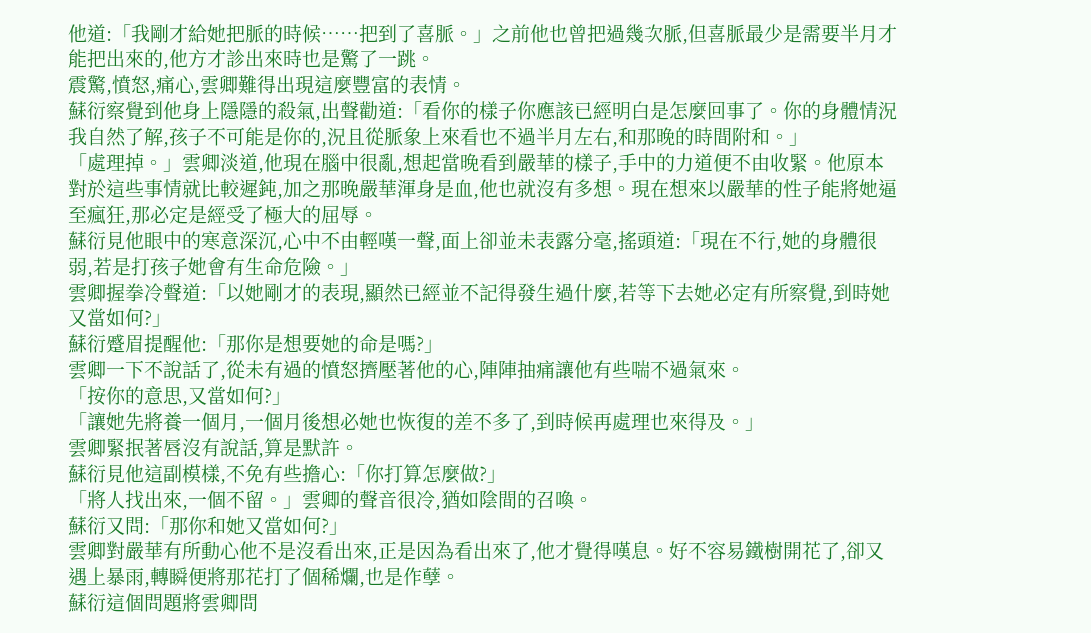他道:「我剛才給她把脈的時候……把到了喜脈。」之前他也曾把過幾次脈,但喜脈最少是需要半月才能把出來的,他方才診出來時也是驚了一跳。
震驚,憤怒,痛心,雲卿難得出現這麼豐富的表情。
蘇衍察覺到他身上隱隱的殺氣,出聲勸道:「看你的樣子你應該已經明白是怎麼回事了。你的身體情況我自然了解,孩子不可能是你的,況且從脈象上來看也不過半月左右,和那晚的時間附和。」
「處理掉。」雲卿淡道,他現在腦中很亂,想起當晚看到嚴華的樣子,手中的力道便不由收緊。他原本對於這些事情就比較遲鈍,加之那晚嚴華渾身是血,他也就沒有多想。現在想來以嚴華的性子能將她逼至瘋狂,那必定是經受了極大的屈辱。
蘇衍見他眼中的寒意深沉,心中不由輕嘆一聲,面上卻並未表露分毫,搖頭道:「現在不行,她的身體很弱,若是打孩子她會有生命危險。」
雲卿握拳冷聲道:「以她剛才的表現,顯然已經並不記得發生過什麼,若等下去她必定有所察覺,到時她又當如何?」
蘇衍蹙眉提醒他:「那你是想要她的命是嗎?」
雲卿一下不說話了,從未有過的憤怒擠壓著他的心,陣陣抽痛讓他有些喘不過氣來。
「按你的意思,又當如何?」
「讓她先將養一個月,一個月後想必她也恢復的差不多了,到時候再處理也來得及。」
雲卿緊抿著唇沒有說話,算是默許。
蘇衍見他這副模樣,不免有些擔心:「你打算怎麼做?」
「將人找出來,一個不留。」雲卿的聲音很冷,猶如陰間的召喚。
蘇衍又問:「那你和她又當如何?」
雲卿對嚴華有所動心他不是沒看出來,正是因為看出來了,他才覺得嘆息。好不容易鐵樹開花了,卻又遇上暴雨,轉瞬便將那花打了個稀爛,也是作孽。
蘇衍這個問題將雲卿問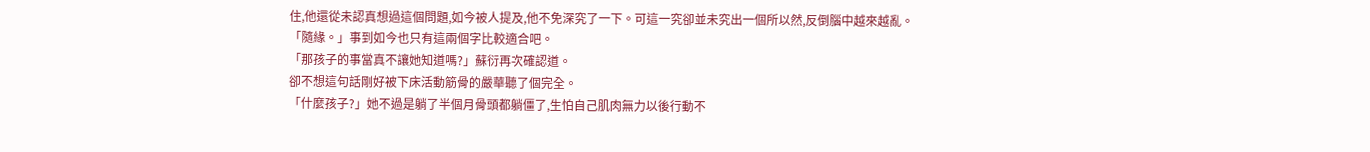住,他還從未認真想過這個問題,如今被人提及,他不免深究了一下。可這一究卻並未究出一個所以然,反倒腦中越來越亂。
「隨緣。」事到如今也只有這兩個字比較適合吧。
「那孩子的事當真不讓她知道嗎?」蘇衍再次確認道。
卻不想這句話剛好被下床活動筋骨的嚴華聽了個完全。
「什麼孩子?」她不過是躺了半個月骨頭都躺僵了,生怕自己肌肉無力以後行動不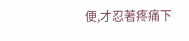便,才忍著疼痛下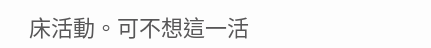床活動。可不想這一活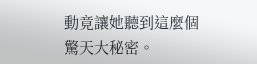動竟讓她聽到這麼個驚天大秘密。